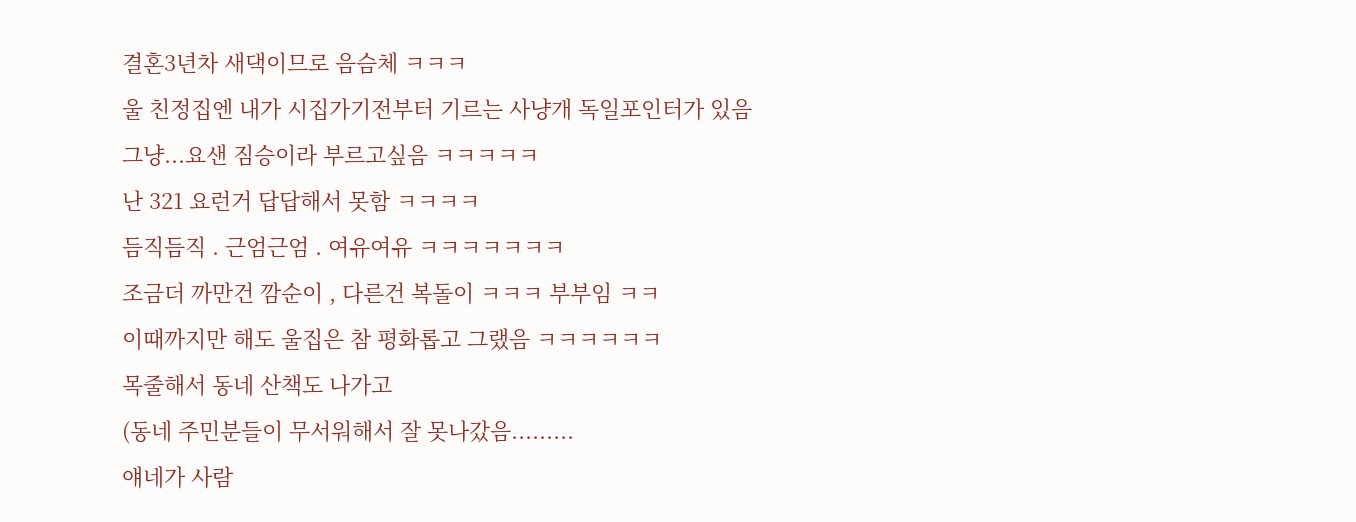결혼3년차 새댁이므로 음슴체 ㅋㅋㅋ
울 친정집엔 내가 시집가기전부터 기르는 사냥개 독일포인터가 있음
그냥...요샌 짐승이라 부르고싶음 ㅋㅋㅋㅋㅋ
난 321 요런거 답답해서 못함 ㅋㅋㅋㅋ
듬직듬직 . 근엄근엄 . 여유여유 ㅋㅋㅋㅋㅋㅋㅋ
조금더 까만건 깜순이 , 다른건 복돌이 ㅋㅋㅋ 부부임 ㅋㅋ
이때까지만 해도 울집은 참 평화롭고 그랬음 ㅋㅋㅋㅋㅋㅋ
목줄해서 동네 산책도 나가고
(동네 주민분들이 무서워해서 잘 못나갔음.........
얘네가 사람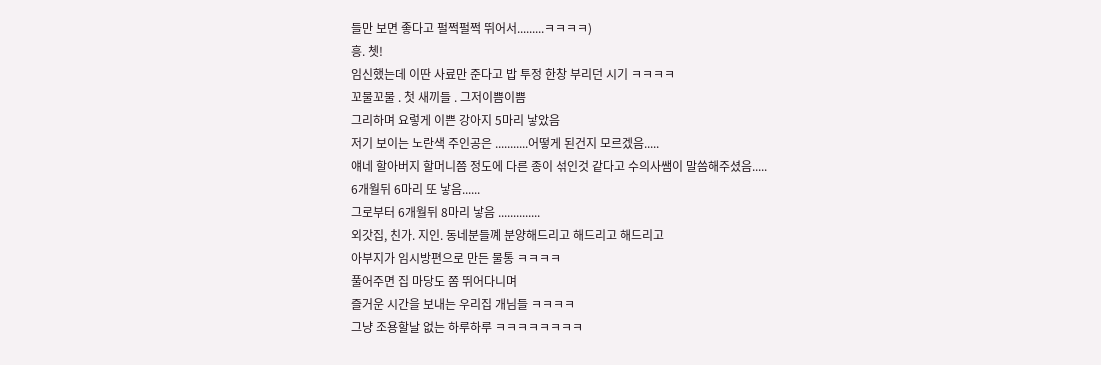들만 보면 좋다고 펄쩍펄쩍 뛰어서.........ㅋㅋㅋㅋ)
흥. 쳇!
임신했는데 이딴 사료만 준다고 밥 투정 한창 부리던 시기 ㅋㅋㅋㅋ
꼬물꼬물 . 첫 새끼들 . 그저이쁨이쁨
그리하며 요렇게 이쁜 강아지 5마리 낳았음
저기 보이는 노란색 주인공은 ...........어떻게 된건지 모르겠음.....
얘네 할아버지 할머니쯤 정도에 다른 종이 섞인것 같다고 수의사쌤이 말씀해주셨음.....
6개월뒤 6마리 또 낳음......
그로부터 6개월뒤 8마리 낳음 ..............
외갓집, 친가. 지인. 동네분들꼐 분양해드리고 해드리고 해드리고
아부지가 임시방편으로 만든 물통 ㅋㅋㅋㅋ
풀어주면 집 마당도 쫌 뛰어다니며
즐거운 시간을 보내는 우리집 개님들 ㅋㅋㅋㅋ
그냥 조용할날 없는 하루하루 ㅋㅋㅋㅋㅋㅋㅋㅋ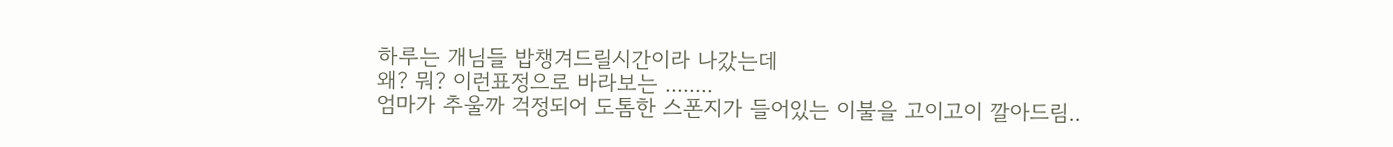하루는 개님들 밥챙겨드릴시간이라 나갔는데
왜? 뭐? 이런표정으로 바라보는 ........
엄마가 추울까 걱정되어 도톰한 스폰지가 들어있는 이불을 고이고이 깔아드림..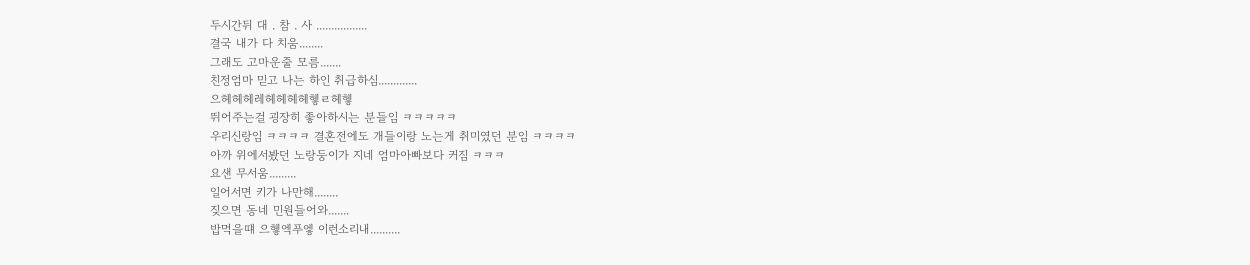두시간뒤 대 . 참 . 사 .................
결국 내가 다 치움........
그래도 고마운줄 모름.......
친정엄마 믿고 나는 하인 취급하심.............
으헤헤헤레헤헤헤헤헿ㄹ헤헿
뛰어주는걸 굉장히 좋아하시는 분들임 ㅋㅋㅋㅋㅋ
우리신랑임 ㅋㅋㅋㅋ 결혼전에도 개들이랑 노는게 취미였던 분임 ㅋㅋㅋㅋ
아까 위에서봤던 노랑둥이가 지네 엄마아빠보다 커짐 ㅋㅋㅋ
요샌 무서움.........
일어서면 키가 나만해........
짖으면 동네 민원들어와.......
밥먹을떄 으헿엑푸엫 이런소리내..........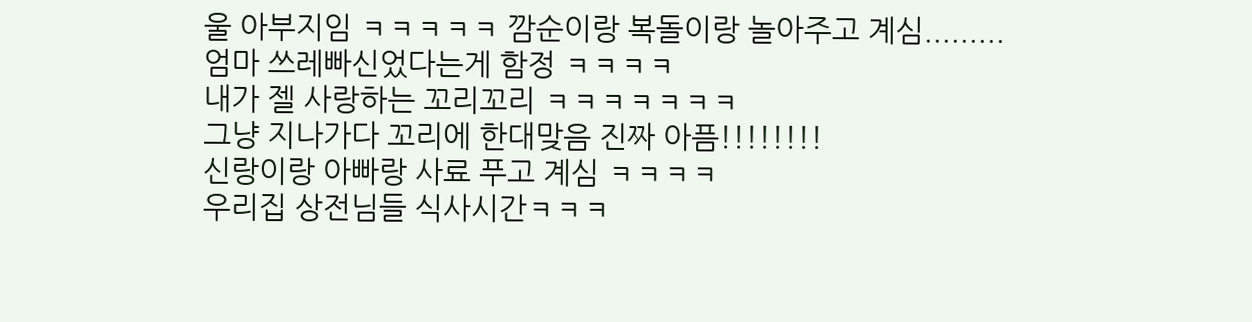울 아부지임 ㅋㅋㅋㅋㅋ 깜순이랑 복돌이랑 놀아주고 계심.........
엄마 쓰레빠신었다는게 함정 ㅋㅋㅋㅋ
내가 젤 사랑하는 꼬리꼬리 ㅋㅋㅋㅋㅋㅋㅋ
그냥 지나가다 꼬리에 한대맞음 진짜 아픔!!!!!!!!
신랑이랑 아빠랑 사료 푸고 계심 ㅋㅋㅋㅋ
우리집 상전님들 식사시간ㅋㅋㅋ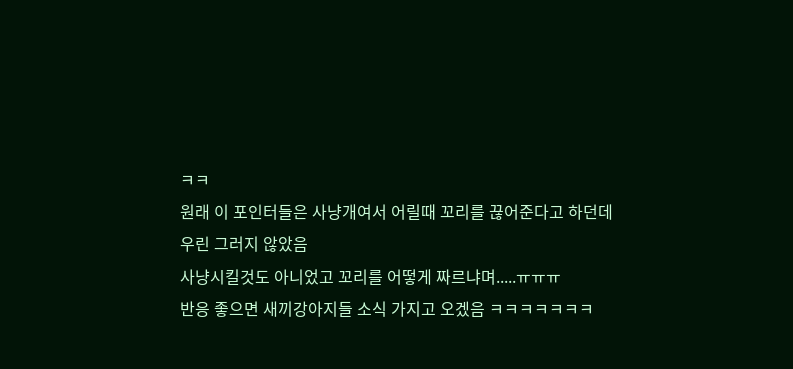ㅋㅋ
원래 이 포인터들은 사냥개여서 어릴때 꼬리를 끊어준다고 하던데
우린 그러지 않았음
사냥시킬것도 아니었고 꼬리를 어떻게 짜르냐며.....ㅠㅠㅠ
반응 좋으면 새끼강아지들 소식 가지고 오겠음 ㅋㅋㅋㅋㅋㅋㅋ